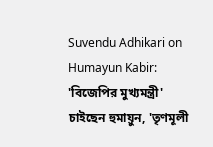Suvendu Adhikari on Humayun Kabir: 'বিজেপির মুখ্যমন্ত্রী' চাইছেন হুমায়ুন, 'তৃণমূলী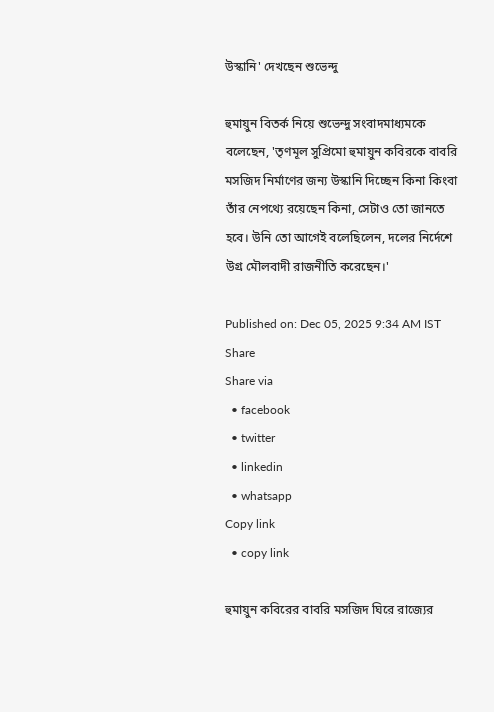উস্কানি' দেখছেন শুভেন্দু

হুমায়ুন বিতর্ক নিয়ে শুভেন্দু সংবাদমাধ্যমকে বলেছেন, 'তৃণমূল সুপ্রিমো হুমায়ুন কবিরকে বাবরি মসজিদ নির্মাণের জন্য উস্কানি দিচ্ছেন কিনা কিংবা তাঁর নেপথ্যে রয়েছেন কিনা, সেটাও তো জানতে হবে। উনি তো আগেই বলেছিলেন, দলের নির্দেশে উগ্র মৌলবাদী রাজনীতি করেছেন।'

Published on: Dec 05, 2025 9:34 AM IST
Share
Share via
  • facebook
  • twitter
  • linkedin
  • whatsapp
Copy link
  • copy link

হুমায়ুন কবিরের বাবরি মসজিদ ঘিরে রাজ্যের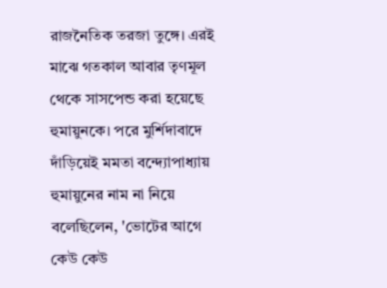রাজনৈতিক তরজা তুঙ্গে। এরই মাঝে গতকাল আবার তৃণমূল থেকে সাসপেন্ড করা হয়েছে হুমায়ুনকে। পরে মুর্শিদাবাদে দাঁড়িয়েই মমতা বন্দ্যোপাধ্যায় হুমায়ুনের নাম না নিয়ে বলেছিলেন, 'ভোটের আগে কেউ কেউ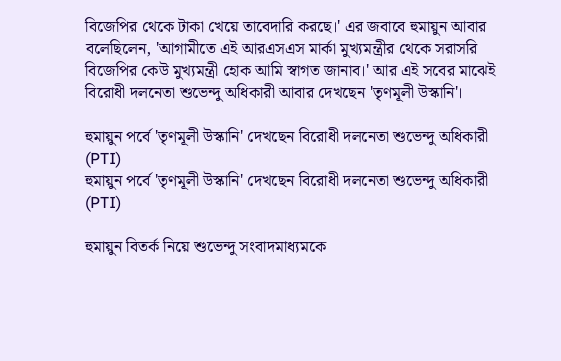বিজেপির থেকে টাকা খেয়ে তাবেদারি করছে।' এর জবাবে হুমায়ুন আবার বলেছিলেন, 'আগামীতে এই আরএসএস মার্কা মুখ্যমন্ত্রীর থেকে সরাসরি বিজেপির কেউ মুখ্যমন্ত্রী হোক আমি স্বাগত জানাব।' আর এই সবের মাঝেই বিরোধী দলনেতা শুভেন্দু অধিকারী আবার দেখছেন 'তৃণমূলী উস্কানি'।

হুমায়ুন পর্বে 'তৃণমূলী উস্কানি' দেখছেন বিরোধী দলনেতা শুভেন্দু অধিকারী (PTI)
হুমায়ুন পর্বে 'তৃণমূলী উস্কানি' দেখছেন বিরোধী দলনেতা শুভেন্দু অধিকারী (PTI)

হুমায়ুন বিতর্ক নিয়ে শুভেন্দু সংবাদমাধ্যমকে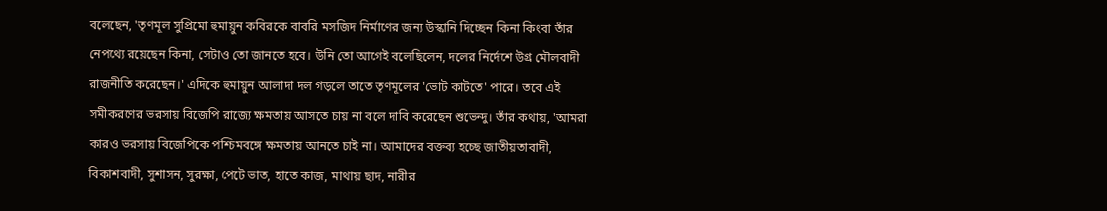বলেছেন, 'তৃণমূল সুপ্রিমো হুমায়ুন কবিরকে বাবরি মসজিদ নির্মাণের জন্য উস্কানি দিচ্ছেন কিনা কিংবা তাঁর নেপথ্যে রয়েছেন কিনা, সেটাও তো জানতে হবে। উনি তো আগেই বলেছিলেন, দলের নির্দেশে উগ্র মৌলবাদী রাজনীতি করেছেন।' এদিকে হুমায়ুন আলাদা দল গড়লে তাতে তৃণমূলের 'ভোট কাটতে' পারে। তবে এই সমীকরণের ভরসায় বিজেপি রাজ্যে ক্ষমতায় আসতে চায় না বলে দাবি করেছেন শুভেন্দু। তাঁর কথায়, 'আমরা কারও ভরসায় বিজেপিকে পশ্চিমবঙ্গে ক্ষমতায় আনতে চাই না। আমাদের বক্তব্য হচ্ছে জাতীয়তাবাদী, বিকাশবাদী, সুশাসন, সুরক্ষা, পেটে ভাত, হাতে কাজ, মাথায় ছাদ, নারীর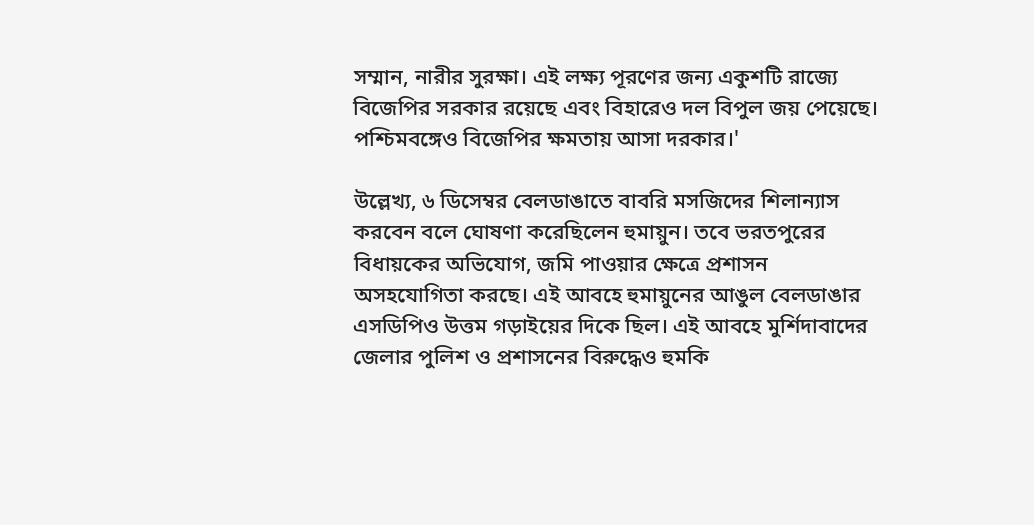সম্মান, নারীর সুরক্ষা। এই লক্ষ্য পূরণের জন্য একুশটি রাজ্যে বিজেপির সরকার রয়েছে এবং বিহারেও দল বিপুল জয় পেয়েছে। পশ্চিমবঙ্গেও বিজেপির ক্ষমতায় আসা দরকার।'

উল্লেখ্য, ৬ ডিসেম্বর বেলডাঙাতে বাবরি মসজিদের শিলান্যাস করবেন বলে ঘোষণা করেছিলেন হুমায়ুন। তবে ভরতপুরের বিধায়কের অভিযোগ, জমি পাওয়ার ক্ষেত্রে প্রশাসন অসহযোগিতা করছে। এই আবহে হুমায়ুনের আঙুল বেলডাঙার এসডিপিও উত্তম গড়াইয়ের দিকে ছিল। এই আবহে মুর্শিদাবাদের জেলার পুলিশ ও প্রশাসনের বিরুদ্ধেও হুমকি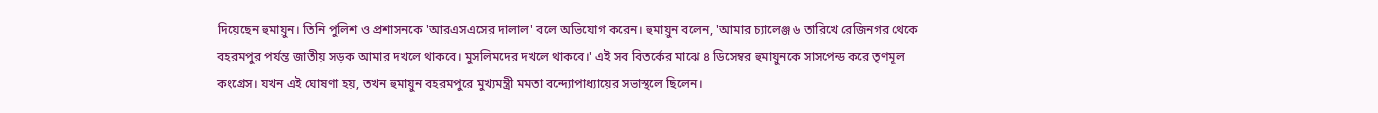দিয়েছেন হুমায়ুন। তিনি পুলিশ ও প্রশাসনকে 'আরএসএসের দালাল' বলে অভিযোগ করেন। হুমায়ুন বলেন, 'আমার চ্যালেঞ্জ ৬ তারিখে রেজিনগর থেকে বহরমপুর পর্যন্ত জাতীয় সড়ক আমার দখলে থাকবে। মুসলিমদের দখলে থাকবে।' এই সব বিতর্কের মাঝে ৪ ডিসেম্বর হুমায়ুনকে সাসপেন্ড করে তৃণমূল কংগ্রেস। যখন এই ঘোষণা হয়, তখন হুমায়ুন বহরমপুরে মুখ্যমন্ত্রী মমতা বন্দ্যোপাধ্যায়ের সভাস্থলে ছিলেন।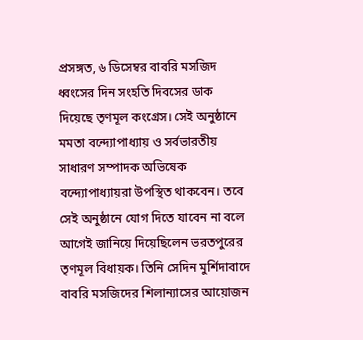প্রসঙ্গত, ৬ ডিসেম্বর বাবরি মসজিদ ধ্বংসের দিন সংহতি দিবসের ডাক দিয়েছে তৃণমূল কংগ্রেস। সেই অনুষ্ঠানে মমতা বন্দ্যোপাধ্যায় ও সর্বভারতীয় সাধারণ সম্পাদক অভিষেক বন্দ্যোপাধ্যায়রা উপস্থিত থাকবেন। তবে সেই অনুষ্ঠানে যোগ দিতে যাবেন না বলে আগেই জানিয়ে দিয়েছিলেন ভরতপুরের তৃণমূল বিধায়ক। তিনি সেদিন মুর্শিদাবাদে বাবরি মসজিদের শিলান্যাসের আয়োজন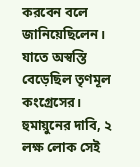করবেন বলে জানিয়েছিলেন। যাতে অস্বস্তি বেড়েছিল তৃণমূল কংগ্রেসের। হুমায়ুনের দাবি, ২ লক্ষ লোক সেই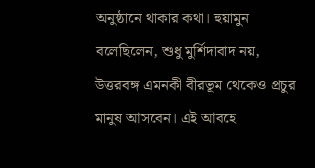অনুষ্ঠানে থাকার কথা। হুয়ামুন বলেছিলেন, শুধু মুর্শিদাবাদ নয়, উত্তরবঙ্গ এমনকী বীরভূম থেকেও প্রচুর মানুষ আসবেন। এই আবহে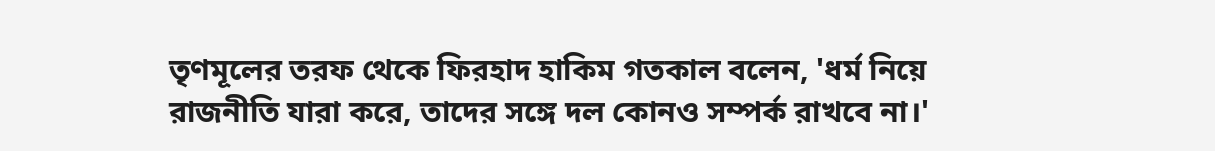তৃণমূলের তরফ থেকে ফিরহাদ হাকিম গতকাল বলেন, 'ধর্ম নিয়ে রাজনীতি যারা করে, তাদের সঙ্গে দল কোনও সম্পর্ক রাখবে না।'